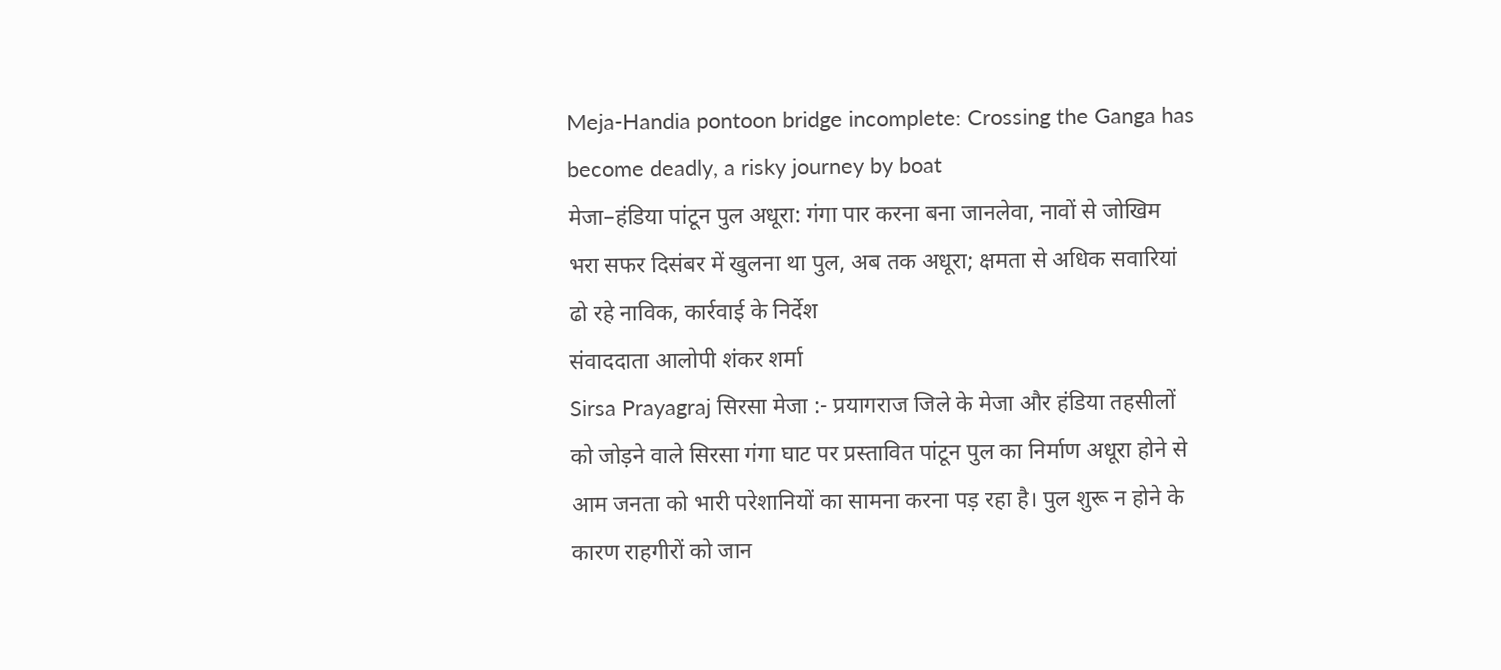Meja-Handia pontoon bridge incomplete: Crossing the Ganga has become deadly, a risky journey by boat
मेजा–हंडिया पांटून पुल अधूरा: गंगा पार करना बना जानलेवा, नावों से जोखिम भरा सफर दिसंबर में खुलना था पुल, अब तक अधूरा; क्षमता से अधिक सवारियां ढो रहे नाविक, कार्रवाई के निर्देश
संवाददाता आलोपी शंकर शर्मा
Sirsa Prayagraj सिरसा मेजा :- प्रयागराज जिले के मेजा और हंडिया तहसीलों को जोड़ने वाले सिरसा गंगा घाट पर प्रस्तावित पांटून पुल का निर्माण अधूरा होने से आम जनता को भारी परेशानियों का सामना करना पड़ रहा है। पुल शुरू न होने के कारण राहगीरों को जान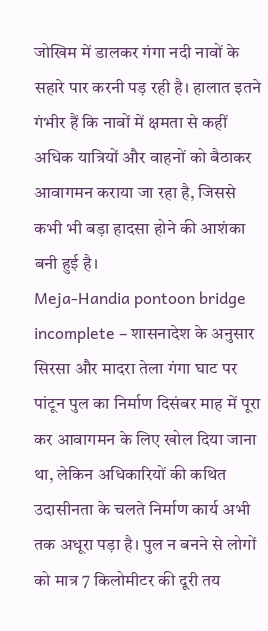जोखिम में डालकर गंगा नदी नावों के सहारे पार करनी पड़ रही है। हालात इतने गंभीर हैं कि नावों में क्षमता से कहीं अधिक यात्रियों और वाहनों को बैठाकर आवागमन कराया जा रहा है, जिससे कभी भी बड़ा हादसा होने की आशंका बनी हुई है।
Meja-Handia pontoon bridge incomplete – शासनादेश के अनुसार सिरसा और मादरा तेला गंगा घाट पर पांटून पुल का निर्माण दिसंबर माह में पूरा कर आवागमन के लिए खोल दिया जाना था, लेकिन अधिकारियों की कथित उदासीनता के चलते निर्माण कार्य अभी तक अधूरा पड़ा है। पुल न बनने से लोगों को मात्र 7 किलोमीटर की दूरी तय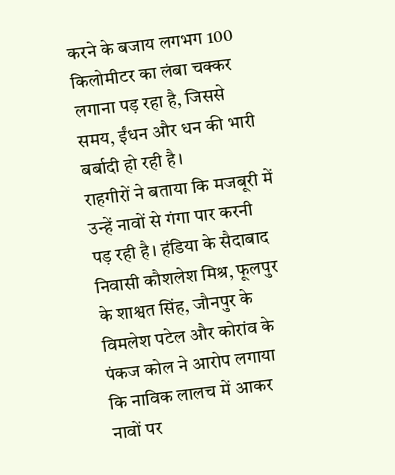करने के बजाय लगभग 100 किलोमीटर का लंबा चक्कर लगाना पड़ रहा है, जिससे समय, ईंधन और धन की भारी बर्बादी हो रही है।
राहगीरों ने बताया कि मजबूरी में उन्हें नावों से गंगा पार करनी पड़ रही है। हंडिया के सैदाबाद निवासी कौशलेश मिश्र, फूलपुर के शाश्वत सिंह, जौनपुर के विमलेश पटेल और कोरांव के पंकज कोल ने आरोप लगाया कि नाविक लालच में आकर नावों पर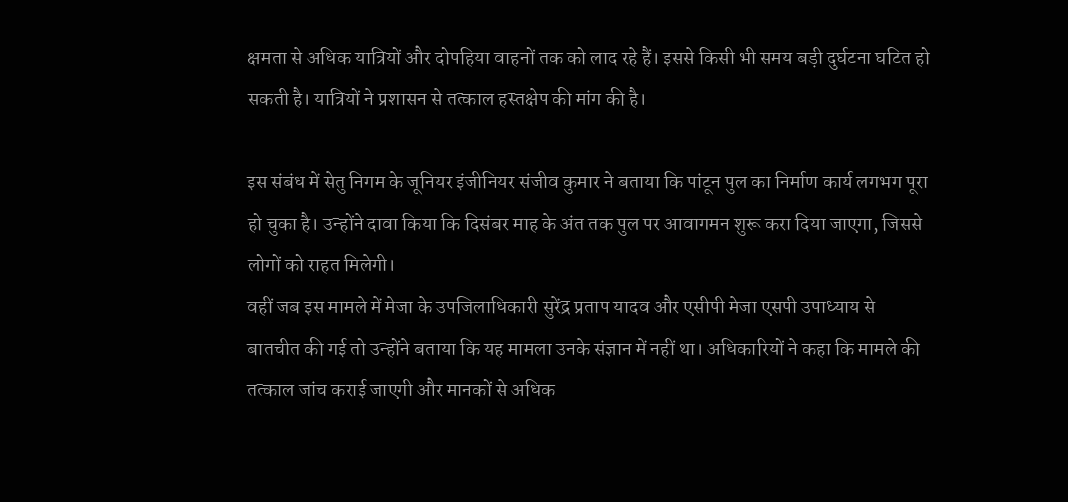क्षमता से अधिक यात्रियों और दोपहिया वाहनों तक को लाद रहे हैं। इससे किसी भी समय बड़ी दुर्घटना घटित हो सकती है। यात्रियों ने प्रशासन से तत्काल हस्तक्षेप की मांग की है।

इस संबंध में सेतु निगम के जूनियर इंजीनियर संजीव कुमार ने बताया कि पांटून पुल का निर्माण कार्य लगभग पूरा हो चुका है। उन्होंने दावा किया कि दिसंबर माह के अंत तक पुल पर आवागमन शुरू करा दिया जाएगा, जिससे लोगों को राहत मिलेगी।
वहीं जब इस मामले में मेजा के उपजिलाधिकारी सुरेंद्र प्रताप यादव और एसीपी मेजा एसपी उपाध्याय से बातचीत की गई तो उन्होंने बताया कि यह मामला उनके संज्ञान में नहीं था। अधिकारियों ने कहा कि मामले की तत्काल जांच कराई जाएगी और मानकों से अधिक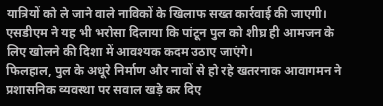यात्रियों को ले जाने वाले नाविकों के खिलाफ सख्त कार्रवाई की जाएगी। एसडीएम ने यह भी भरोसा दिलाया कि पांटून पुल को शीघ्र ही आमजन के लिए खोलने की दिशा में आवश्यक कदम उठाए जाएंगे।
फिलहाल, पुल के अधूरे निर्माण और नावों से हो रहे खतरनाक आवागमन ने प्रशासनिक व्यवस्था पर सवाल खड़े कर दिए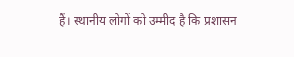हैं। स्थानीय लोगों को उम्मीद है कि प्रशासन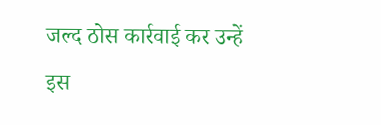जल्द ठोस कार्रवाई कर उन्हें इस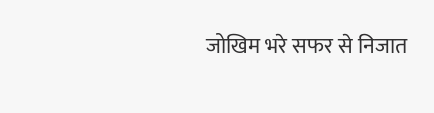जोखिम भरे सफर से निजात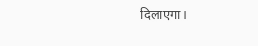दिलाएगा।